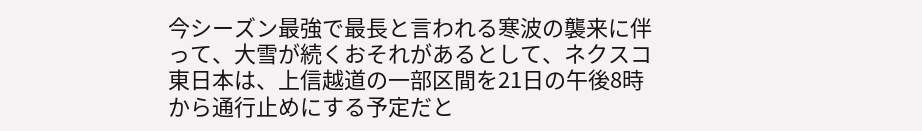今シーズン最強で最長と言われる寒波の襲来に伴って、大雪が続くおそれがあるとして、ネクスコ東日本は、上信越道の一部区間を21日の午後8時から通行止めにする予定だと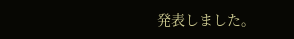発表しました。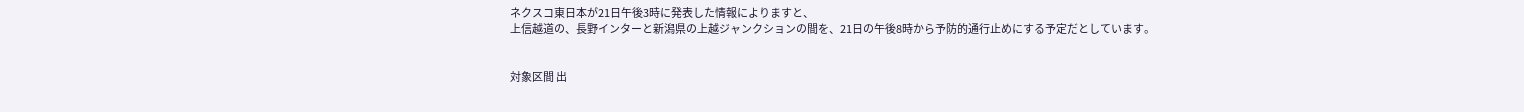ネクスコ東日本が21日午後3時に発表した情報によりますと、
上信越道の、長野インターと新潟県の上越ジャンクションの間を、21日の午後8時から予防的通行止めにする予定だとしています。


対象区間 出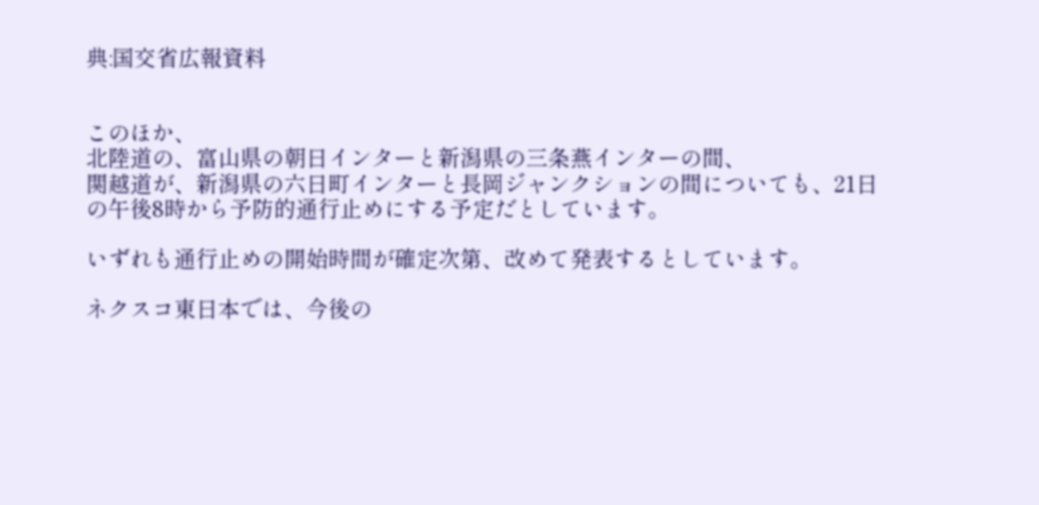典:国交省広報資料


このほか、
北陸道の、富山県の朝日インターと新潟県の三条燕インターの間、
関越道が、新潟県の六日町インターと長岡ジャンクションの間についても、21日の午後8時から予防的通行止めにする予定だとしています。

いずれも通行止めの開始時間が確定次第、改めて発表するとしています。

ネクスコ東日本では、今後の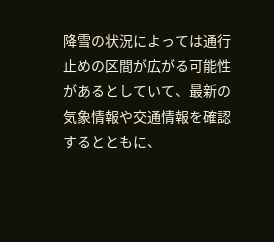降雪の状況によっては通行止めの区間が広がる可能性があるとしていて、最新の気象情報や交通情報を確認するとともに、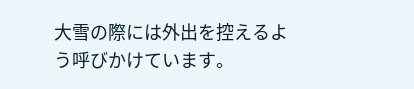大雪の際には外出を控えるよう呼びかけています。